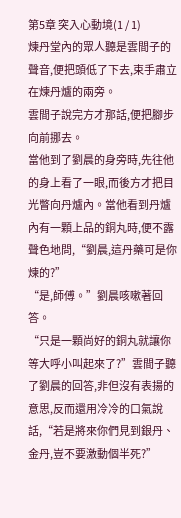第5章 突入心動境(1 / 1)
煉丹堂內的眾人聽是雲間子的聲音,便把頭低了下去,束手肅立在煉丹爐的兩旁。
雲間子說完方才那話,便把腳步向前挪去。
當他到了劉晨的身旁時,先往他的身上看了一眼,而後方才把目光瞥向丹爐內。當他看到丹爐內有一顆上品的銅丸時,便不露聲色地問,“劉晨,這丹藥可是你煉的?”
“是,師傅。”劉晨咳嗽著回答。
“只是一顆尚好的銅丸就讓你等大呼小叫起來了?”雲間子聽了劉晨的回答,非但沒有表揚的意思,反而還用冷冷的口氣說話,“若是將來你們見到銀丹、金丹,豈不要激動個半死?”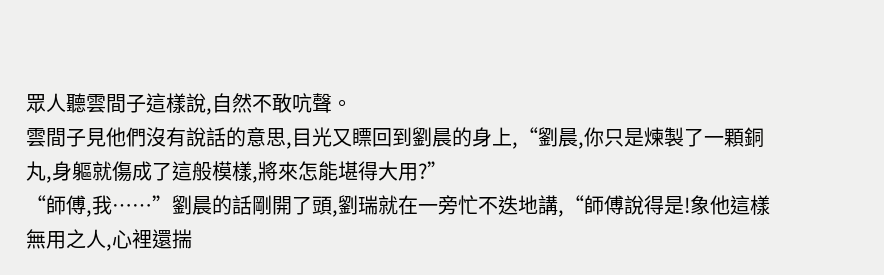眾人聽雲間子這樣說,自然不敢吭聲。
雲間子見他們沒有說話的意思,目光又瞟回到劉晨的身上,“劉晨,你只是煉製了一顆銅丸,身軀就傷成了這般模樣,將來怎能堪得大用?”
“師傅,我……”劉晨的話剛開了頭,劉瑞就在一旁忙不迭地講,“師傅說得是!象他這樣無用之人,心裡還揣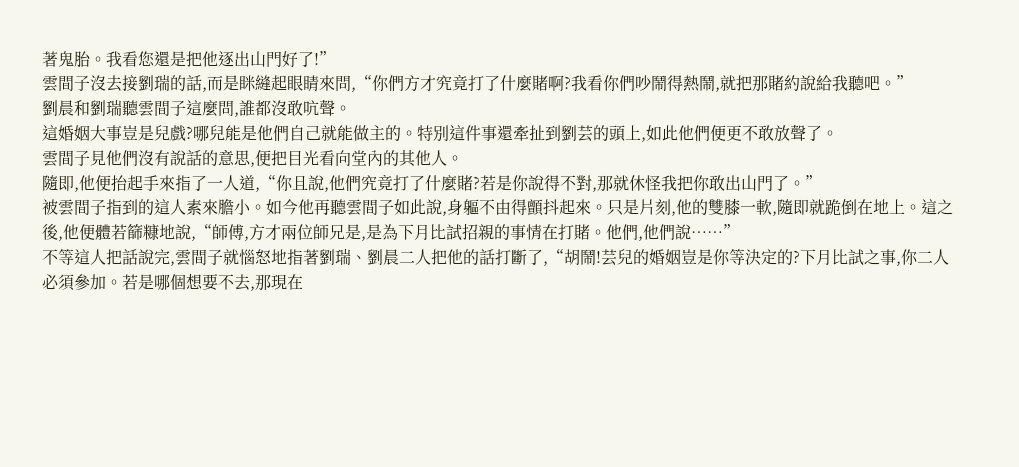著鬼胎。我看您還是把他逐出山門好了!”
雲間子沒去接劉瑞的話,而是眯縫起眼睛來問,“你們方才究竟打了什麼賭啊?我看你們吵鬧得熱鬧,就把那賭約說給我聽吧。”
劉晨和劉瑞聽雲間子這麼問,誰都沒敢吭聲。
這婚姻大事豈是兒戲?哪兒能是他們自己就能做主的。特別這件事還牽扯到劉芸的頭上,如此他們便更不敢放聲了。
雲間子見他們沒有說話的意思,便把目光看向堂內的其他人。
隨即,他便抬起手來指了一人道,“你且說,他們究竟打了什麼賭?若是你說得不對,那就休怪我把你敢出山門了。”
被雲間子指到的這人素來膽小。如今他再聽雲間子如此說,身軀不由得顫抖起來。只是片刻,他的雙膝一軟,隨即就跪倒在地上。這之後,他便體若篩糠地說,“師傅,方才兩位師兄是,是為下月比試招親的事情在打賭。他們,他們說……”
不等這人把話說完,雲間子就惱怒地指著劉瑞、劉晨二人把他的話打斷了,“胡鬧!芸兒的婚姻豈是你等決定的?下月比試之事,你二人必須參加。若是哪個想要不去,那現在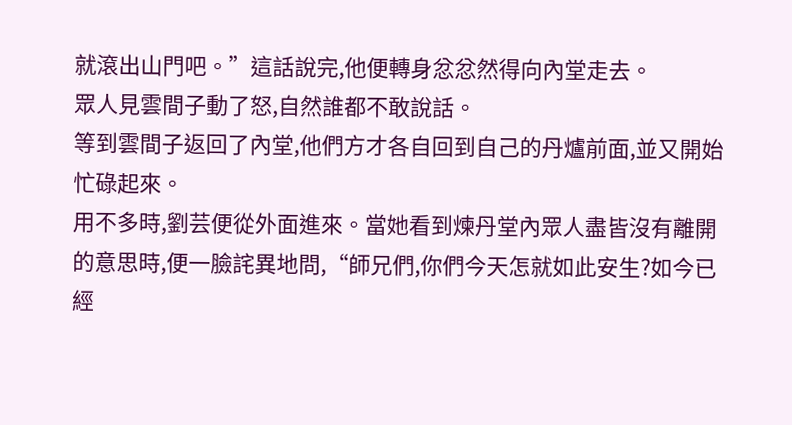就滾出山門吧。”這話說完,他便轉身忿忿然得向內堂走去。
眾人見雲間子動了怒,自然誰都不敢說話。
等到雲間子返回了內堂,他們方才各自回到自己的丹爐前面,並又開始忙碌起來。
用不多時,劉芸便從外面進來。當她看到煉丹堂內眾人盡皆沒有離開的意思時,便一臉詫異地問,“師兄們,你們今天怎就如此安生?如今已經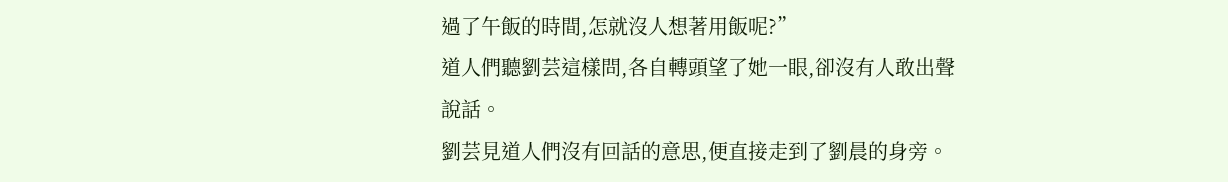過了午飯的時間,怎就沒人想著用飯呢?”
道人們聽劉芸這樣問,各自轉頭望了她一眼,卻沒有人敢出聲說話。
劉芸見道人們沒有回話的意思,便直接走到了劉晨的身旁。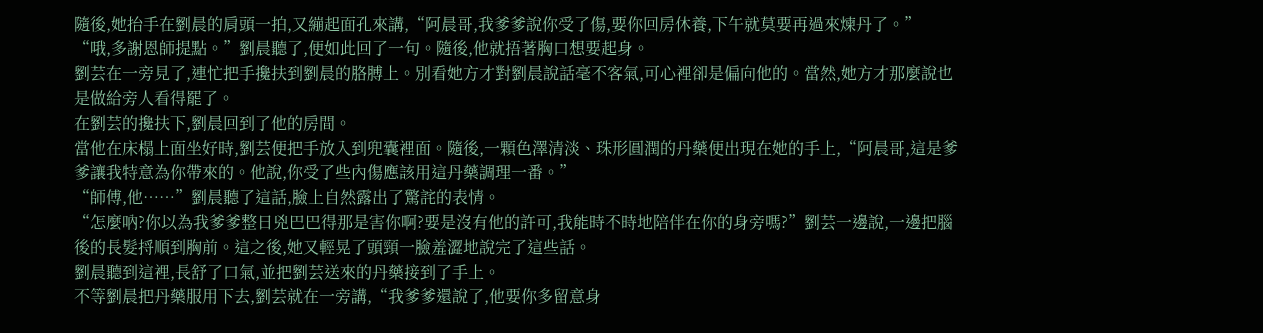隨後,她抬手在劉晨的肩頭一拍,又繃起面孔來講,“阿晨哥,我爹爹說你受了傷,要你回房休養,下午就莫要再過來煉丹了。”
“哦,多謝恩師提點。”劉晨聽了,便如此回了一句。隨後,他就捂著胸口想要起身。
劉芸在一旁見了,連忙把手攙扶到劉晨的胳膊上。別看她方才對劉晨說話毫不客氣,可心裡卻是偏向他的。當然,她方才那麼說也是做給旁人看得罷了。
在劉芸的攙扶下,劉晨回到了他的房間。
當他在床榻上面坐好時,劉芸便把手放入到兜囊裡面。隨後,一顆色澤清淡、珠形圓潤的丹藥便出現在她的手上,“阿晨哥,這是爹爹讓我特意為你帶來的。他說,你受了些內傷應該用這丹藥調理一番。”
“師傅,他……”劉晨聽了這話,臉上自然露出了驚詫的表情。
“怎麼吶?你以為我爹爹整日兇巴巴得那是害你啊?要是沒有他的許可,我能時不時地陪伴在你的身旁嗎?”劉芸一邊說,一邊把腦後的長髮捋順到胸前。這之後,她又輕晃了頭頸一臉羞澀地說完了這些話。
劉晨聽到這裡,長舒了口氣,並把劉芸送來的丹藥接到了手上。
不等劉晨把丹藥服用下去,劉芸就在一旁講,“我爹爹還說了,他要你多留意身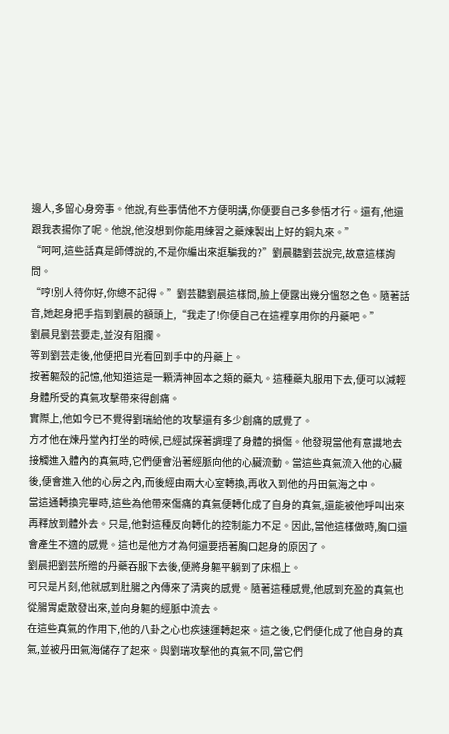邊人,多留心身旁事。他說,有些事情他不方便明講,你便要自己多參悟才行。還有,他還跟我表揚你了呢。他說,他沒想到你能用練習之藥煉製出上好的銅丸來。”
“呵呵,這些話真是師傅說的,不是你編出來誆騙我的?”劉晨聽劉芸說完,故意這樣詢問。
“哼!別人待你好,你總不記得。”劉芸聽劉晨這樣問,臉上便露出幾分慍怒之色。隨著話音,她起身把手指到劉晨的額頭上,“我走了!你便自己在這裡享用你的丹藥吧。”
劉晨見劉芸要走,並沒有阻攔。
等到劉芸走後,他便把目光看回到手中的丹藥上。
按著軀殼的記憶,他知道這是一顆清神固本之類的藥丸。這種藥丸服用下去,便可以減輕身體所受的真氣攻擊帶來得創痛。
實際上,他如今已不覺得劉瑞給他的攻擊還有多少創痛的感覺了。
方才他在煉丹堂內打坐的時候,已經試探著調理了身體的損傷。他發現當他有意識地去接觸進入體內的真氣時,它們便會沿著經脈向他的心臟流動。當這些真氣流入他的心臟後,便會進入他的心房之內,而後經由兩大心室轉換,再收入到他的丹田氣海之中。
當這通轉換完畢時,這些為他帶來傷痛的真氣便轉化成了自身的真氣,還能被他呼叫出來再釋放到體外去。只是,他對這種反向轉化的控制能力不足。因此,當他這樣做時,胸口還會產生不適的感覺。這也是他方才為何還要捂著胸口起身的原因了。
劉晨把劉芸所贈的丹藥吞服下去後,便將身軀平躺到了床榻上。
可只是片刻,他就感到肚腸之內傳來了清爽的感覺。隨著這種感覺,他感到充盈的真氣也從腸胃處散發出來,並向身軀的經脈中流去。
在這些真氣的作用下,他的八卦之心也疾速運轉起來。這之後,它們便化成了他自身的真氣,並被丹田氣海儲存了起來。與劉瑞攻擊他的真氣不同,當它們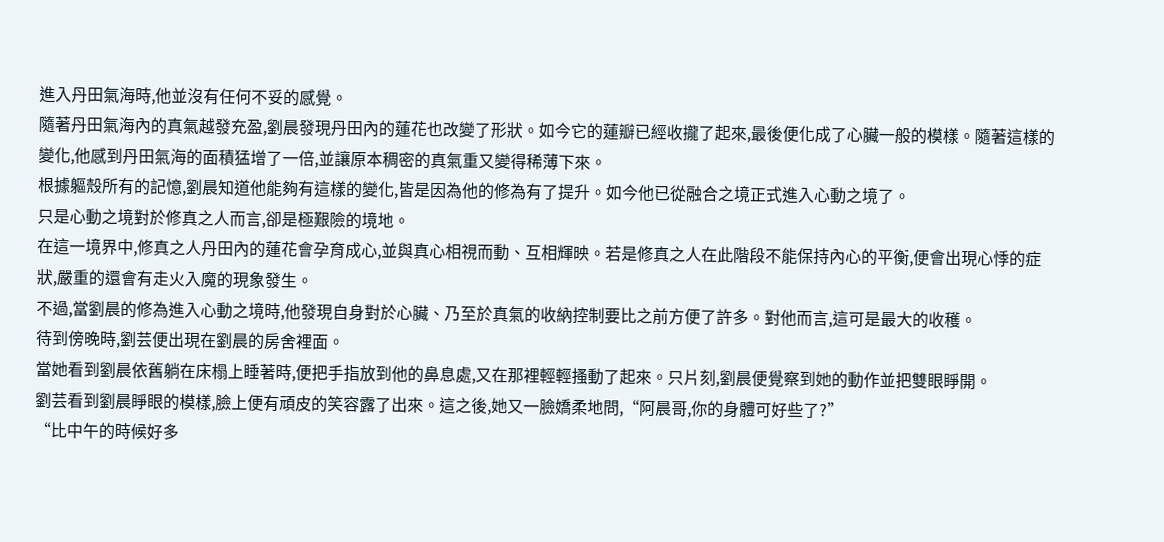進入丹田氣海時,他並沒有任何不妥的感覺。
隨著丹田氣海內的真氣越發充盈,劉晨發現丹田內的蓮花也改變了形狀。如今它的蓮瓣已經收攏了起來,最後便化成了心臟一般的模樣。隨著這樣的變化,他感到丹田氣海的面積猛增了一倍,並讓原本稠密的真氣重又變得稀薄下來。
根據軀殼所有的記憶,劉晨知道他能夠有這樣的變化,皆是因為他的修為有了提升。如今他已從融合之境正式進入心動之境了。
只是心動之境對於修真之人而言,卻是極艱險的境地。
在這一境界中,修真之人丹田內的蓮花會孕育成心,並與真心相視而動、互相輝映。若是修真之人在此階段不能保持內心的平衡,便會出現心悸的症狀,嚴重的還會有走火入魔的現象發生。
不過,當劉晨的修為進入心動之境時,他發現自身對於心臟、乃至於真氣的收納控制要比之前方便了許多。對他而言,這可是最大的收穫。
待到傍晚時,劉芸便出現在劉晨的房舍裡面。
當她看到劉晨依舊躺在床榻上睡著時,便把手指放到他的鼻息處,又在那裡輕輕搔動了起來。只片刻,劉晨便覺察到她的動作並把雙眼睜開。
劉芸看到劉晨睜眼的模樣,臉上便有頑皮的笑容露了出來。這之後,她又一臉嬌柔地問,“阿晨哥,你的身體可好些了?”
“比中午的時候好多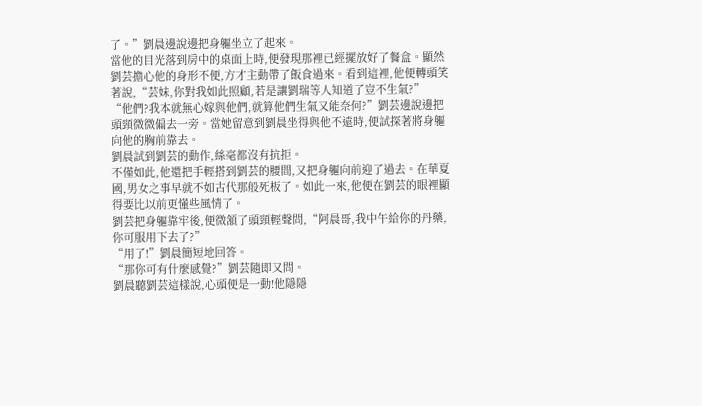了。”劉晨邊說邊把身軀坐立了起來。
當他的目光落到房中的桌面上時,便發現那裡已經擺放好了餐盒。顯然劉芸擔心他的身形不便,方才主動帶了飯食過來。看到這裡,他便轉頭笑著說,“芸妹,你對我如此照顧,若是讓劉瑞等人知道了豈不生氣?”
“他們?我本就無心嫁與他們,就算他們生氣又能奈何?”劉芸邊說邊把頭頸微微偏去一旁。當她留意到劉晨坐得與他不遠時,便試探著將身軀向他的胸前靠去。
劉晨試到劉芸的動作,絲毫都沒有抗拒。
不僅如此,他還把手輕搭到劉芸的腰間,又把身軀向前迎了過去。在華夏國,男女之事早就不如古代那般死板了。如此一來,他便在劉芸的眼裡顯得要比以前更懂些風情了。
劉芸把身軀靠牢後,便微頷了頭頸輕聲問,“阿晨哥,我中午給你的丹藥,你可服用下去了?”
“用了!”劉晨簡短地回答。
“那你可有什麼感覺?”劉芸隨即又問。
劉晨聽劉芸這樣說,心頭便是一動!他隱隱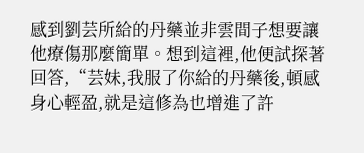感到劉芸所給的丹藥並非雲間子想要讓他療傷那麼簡單。想到這裡,他便試探著回答,“芸妹,我服了你給的丹藥後,頓感身心輕盈,就是這修為也增進了許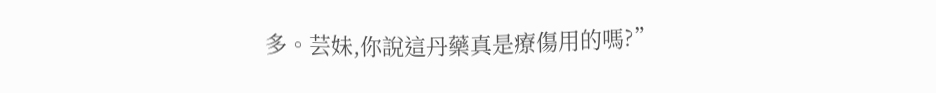多。芸妹,你說這丹藥真是療傷用的嗎?”